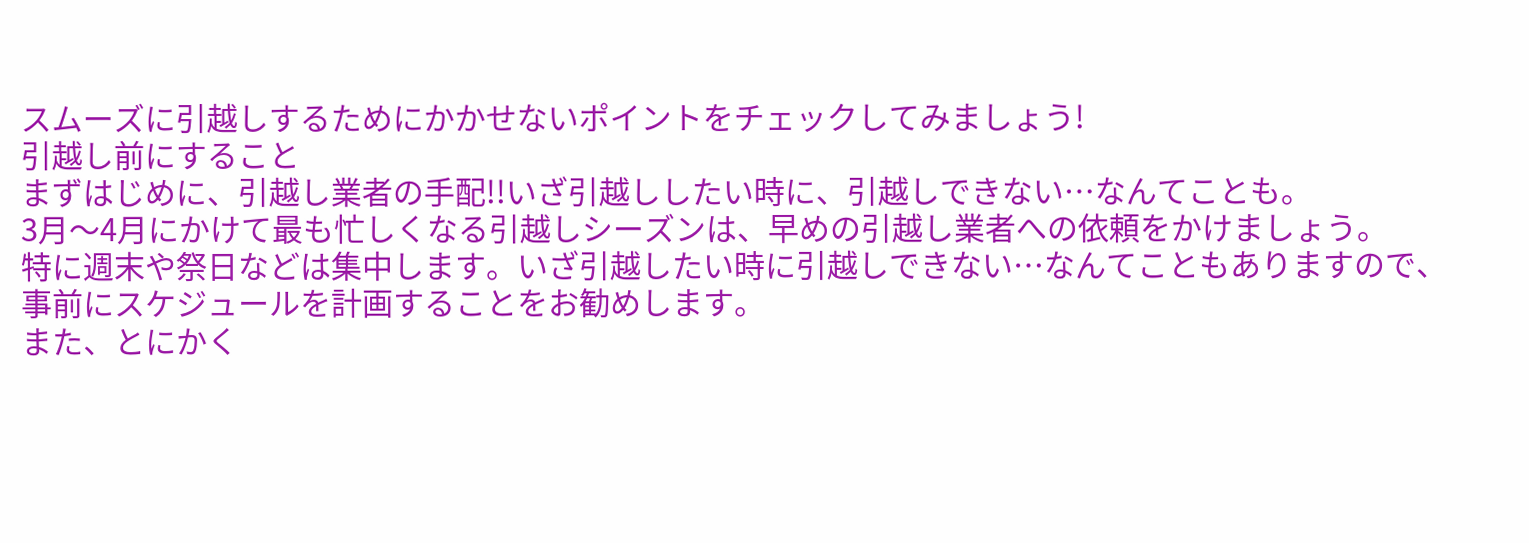スムーズに引越しするためにかかせないポイントをチェックしてみましょう!
引越し前にすること
まずはじめに、引越し業者の手配!!いざ引越ししたい時に、引越しできない…なんてことも。
3月〜4月にかけて最も忙しくなる引越しシーズンは、早めの引越し業者への依頼をかけましょう。
特に週末や祭日などは集中します。いざ引越したい時に引越しできない…なんてこともありますので、
事前にスケジュールを計画することをお勧めします。
また、とにかく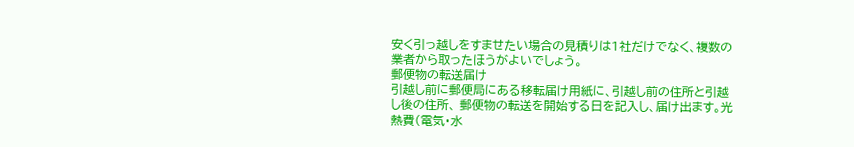安く引っ越しをすませたい場合の見積りは1社だけでなく、複数の業者から取ったほうがよいでしょう。
郵便物の転送届け
引越し前に郵便局にある移転届け用紙に、引越し前の住所と引越し後の住所、 郵便物の転送を開始する日を記入し、届け出ます。光熱費(電気・水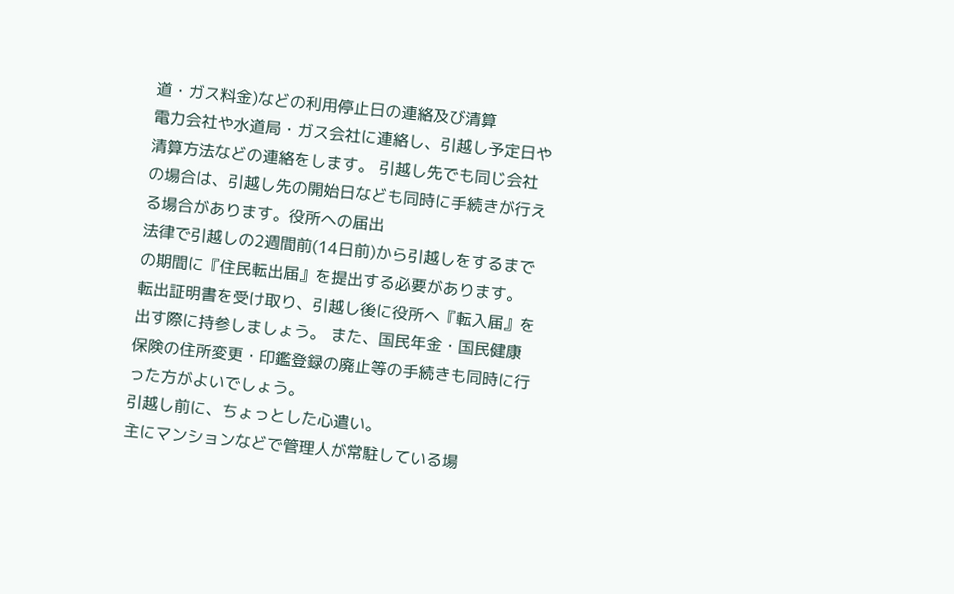道・ガス料金)などの利用停止日の連絡及び清算
電力会社や水道局・ガス会社に連絡し、引越し予定日や清算方法などの連絡をします。 引越し先でも同じ会社の場合は、引越し先の開始日なども同時に手続きが行える場合があります。役所への届出
法律で引越しの2週間前(14日前)から引越しをするまでの期間に『住民転出届』を提出する必要があります。 転出証明書を受け取り、引越し後に役所へ『転入届』を出す際に持参しましょう。 また、国民年金・国民健康保険の住所変更・印鑑登録の廃止等の手続きも同時に行った方がよいでしょう。
引越し前に、ちょっとした心遣い。
主にマンションなどで管理人が常駐している場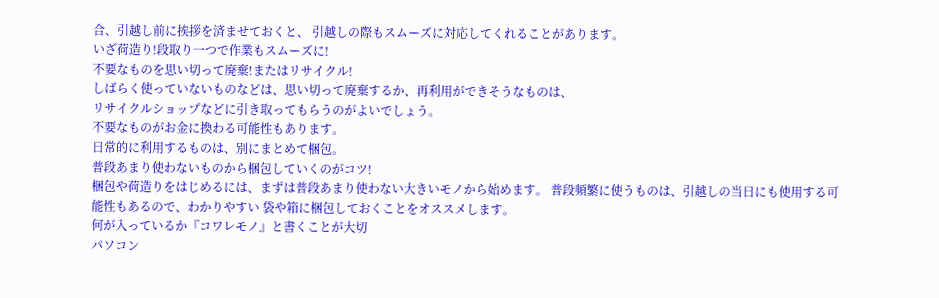合、引越し前に挨拶を済ませておくと、 引越しの際もスムーズに対応してくれることがあります。
いざ荷造り!段取り一つで作業もスムーズに!
不要なものを思い切って廃棄!またはリサイクル!
しばらく使っていないものなどは、思い切って廃棄するか、再利用ができそうなものは、
リサイクルショップなどに引き取ってもらうのがよいでしょう。
不要なものがお金に換わる可能性もあります。
日常的に利用するものは、別にまとめて梱包。
普段あまり使わないものから梱包していくのがコツ!
梱包や荷造りをはじめるには、まずは普段あまり使わない大きいモノから始めます。 普段頻繁に使うものは、引越しの当日にも使用する可能性もあるので、わかりやすい 袋や箱に梱包しておくことをオススメします。
何が入っているか『コワレモノ』と書くことが大切
パソコン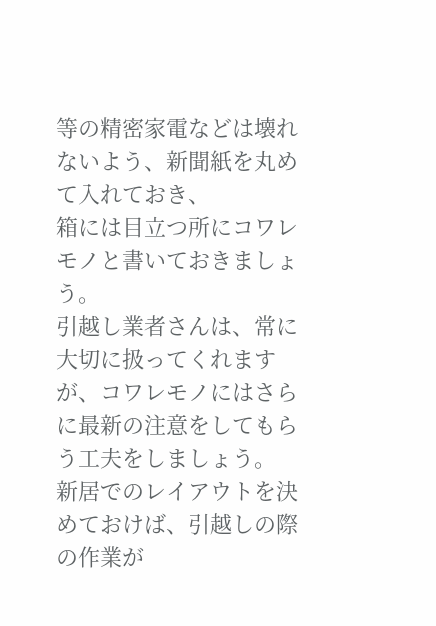等の精密家電などは壊れないよう、新聞紙を丸めて入れておき、
箱には目立つ所にコワレモノと書いておきましょう。
引越し業者さんは、常に大切に扱ってくれますが、コワレモノにはさらに最新の注意をしてもらう工夫をしましょう。
新居でのレイアウトを決めておけば、引越しの際の作業が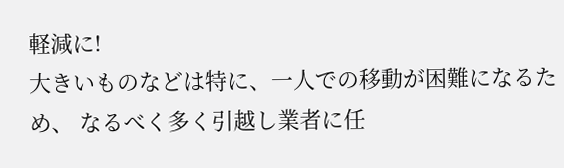軽減に!
大きいものなどは特に、一人での移動が困難になるため、 なるべく多く引越し業者に任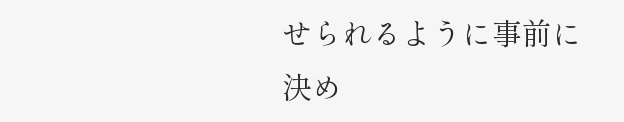せられるように事前に決め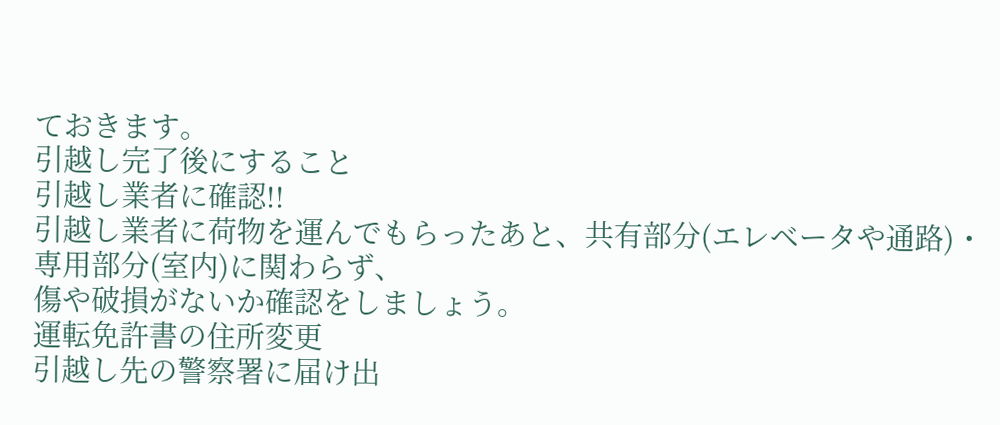ておきます。
引越し完了後にすること
引越し業者に確認!!
引越し業者に荷物を運んでもらったあと、共有部分(エレベータや通路)・専用部分(室内)に関わらず、
傷や破損がないか確認をしましょう。
運転免許書の住所変更
引越し先の警察署に届け出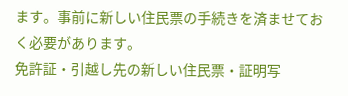ます。事前に新しい住民票の手続きを済ませておく必要があります。
免許証・引越し先の新しい住民票・証明写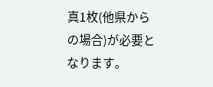真1枚(他県からの場合)が必要となります。